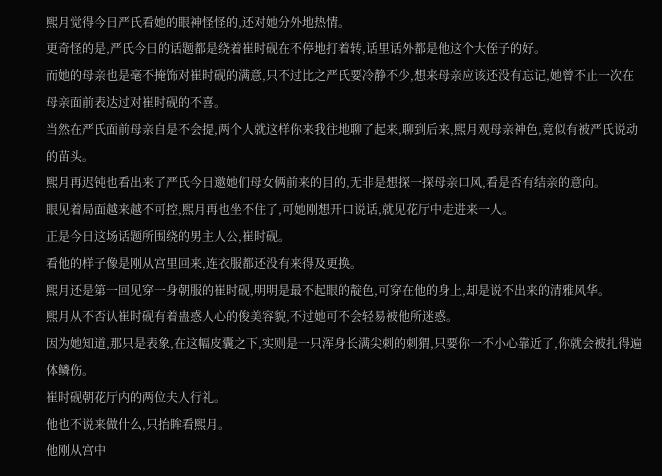熙月觉得今日严氏看她的眼神怪怪的,还对她分外地热情。
更奇怪的是,严氏今日的话题都是绕着崔时砚在不停地打着转,话里话外都是他这个大侄子的好。
而她的母亲也是毫不掩饰对崔时砚的满意,只不过比之严氏要冷静不少,想来母亲应该还没有忘记,她曾不止一次在母亲面前表达过对崔时砚的不喜。
当然在严氏面前母亲自是不会提,两个人就这样你来我往地聊了起来,聊到后来,熙月观母亲神色,竟似有被严氏说动的苗头。
熙月再迟钝也看出来了严氏今日邀她们母女俩前来的目的,无非是想探一探母亲口风,看是否有结亲的意向。
眼见着局面越来越不可控,熙月再也坐不住了,可她刚想开口说话,就见花厅中走进来一人。
正是今日这场话题所围绕的男主人公,崔时砚。
看他的样子像是刚从宫里回来,连衣服都还没有来得及更换。
熙月还是第一回见穿一身朝服的崔时砚,明明是最不起眼的靛色,可穿在他的身上,却是说不出来的清雅风华。
熙月从不否认崔时砚有着蛊惑人心的俊美容貌,不过她可不会轻易被他所迷惑。
因为她知道,那只是表象,在这幅皮囊之下,实则是一只浑身长满尖刺的刺猬,只要你一不小心靠近了,你就会被扎得遍体鳞伤。
崔时砚朝花厅内的两位夫人行礼。
他也不说来做什么,只抬眸看熙月。
他刚从宫中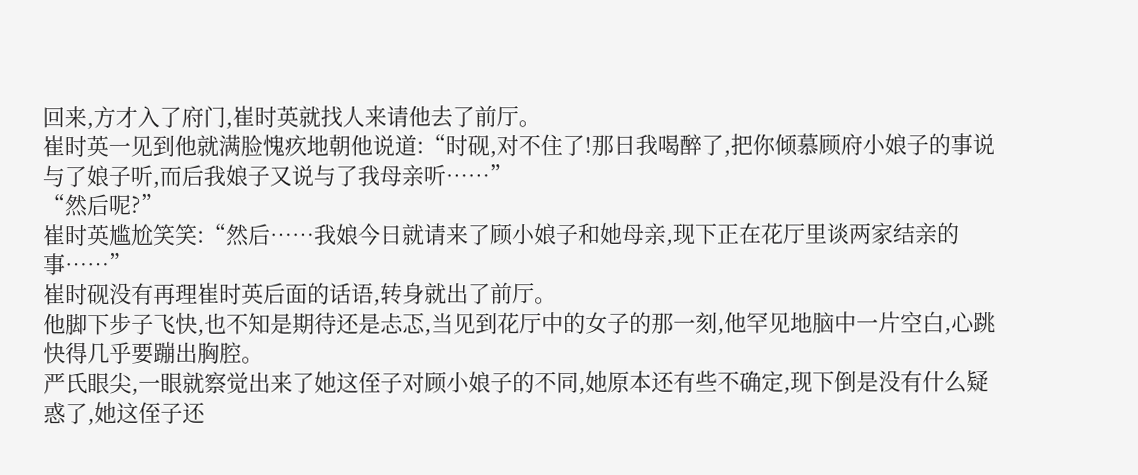回来,方才入了府门,崔时英就找人来请他去了前厅。
崔时英一见到他就满脸愧疚地朝他说道:“时砚,对不住了!那日我喝醉了,把你倾慕顾府小娘子的事说与了娘子听,而后我娘子又说与了我母亲听……”
“然后呢?”
崔时英尴尬笑笑:“然后……我娘今日就请来了顾小娘子和她母亲,现下正在花厅里谈两家结亲的事……”
崔时砚没有再理崔时英后面的话语,转身就出了前厅。
他脚下步子飞快,也不知是期待还是忐忑,当见到花厅中的女子的那一刻,他罕见地脑中一片空白,心跳快得几乎要蹦出胸腔。
严氏眼尖,一眼就察觉出来了她这侄子对顾小娘子的不同,她原本还有些不确定,现下倒是没有什么疑惑了,她这侄子还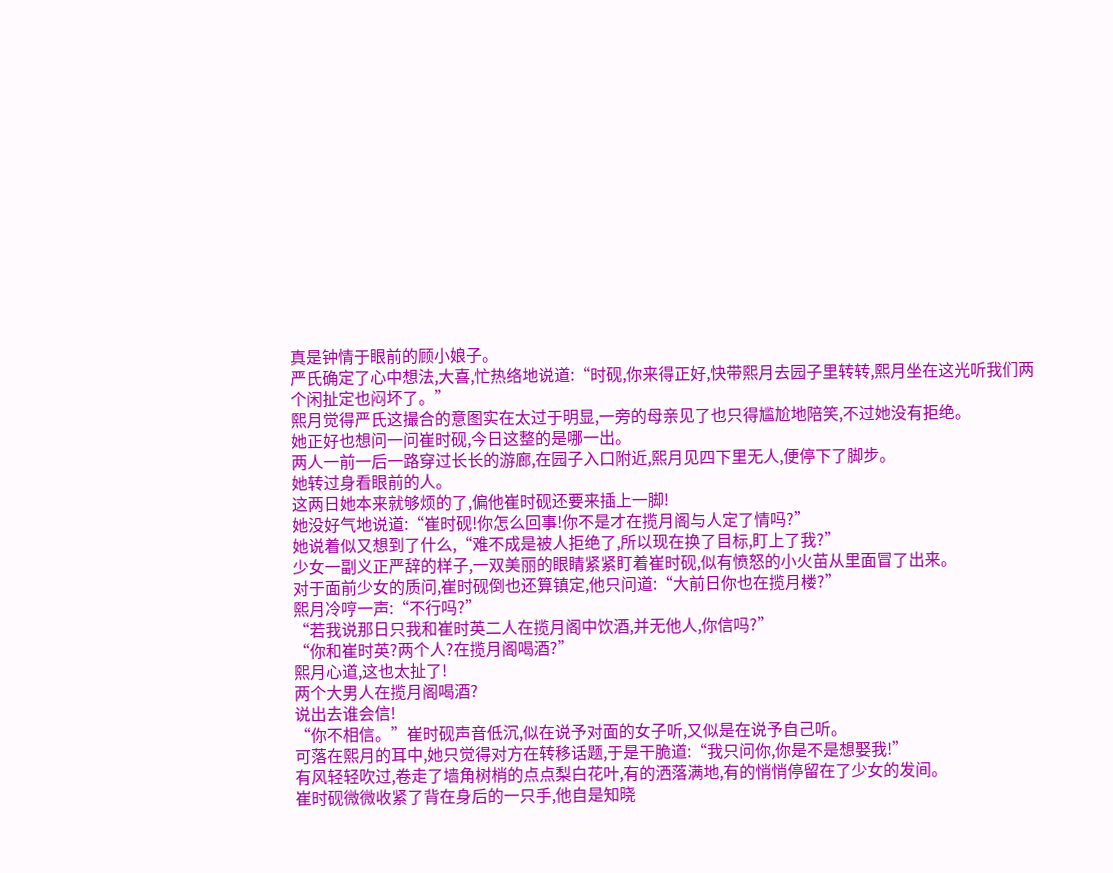真是钟情于眼前的顾小娘子。
严氏确定了心中想法,大喜,忙热络地说道:“时砚,你来得正好,快带熙月去园子里转转,熙月坐在这光听我们两个闲扯定也闷坏了。”
熙月觉得严氏这撮合的意图实在太过于明显,一旁的母亲见了也只得尴尬地陪笑,不过她没有拒绝。
她正好也想问一问崔时砚,今日这整的是哪一出。
两人一前一后一路穿过长长的游廊,在园子入口附近,熙月见四下里无人,便停下了脚步。
她转过身看眼前的人。
这两日她本来就够烦的了,偏他崔时砚还要来插上一脚!
她没好气地说道:“崔时砚!你怎么回事!你不是才在揽月阁与人定了情吗?”
她说着似又想到了什么,“难不成是被人拒绝了,所以现在换了目标,盯上了我?”
少女一副义正严辞的样子,一双美丽的眼睛紧紧盯着崔时砚,似有愤怒的小火苗从里面冒了出来。
对于面前少女的质问,崔时砚倒也还算镇定,他只问道:“大前日你也在揽月楼?”
熙月冷哼一声:“不行吗?”
“若我说那日只我和崔时英二人在揽月阁中饮酒,并无他人,你信吗?”
“你和崔时英?两个人?在揽月阁喝酒?”
熙月心道,这也太扯了!
两个大男人在揽月阁喝酒?
说出去谁会信!
“你不相信。”崔时砚声音低沉,似在说予对面的女子听,又似是在说予自己听。
可落在熙月的耳中,她只觉得对方在转移话题,于是干脆道:“我只问你,你是不是想娶我!”
有风轻轻吹过,卷走了墙角树梢的点点梨白花叶,有的洒落满地,有的悄悄停留在了少女的发间。
崔时砚微微收紧了背在身后的一只手,他自是知晓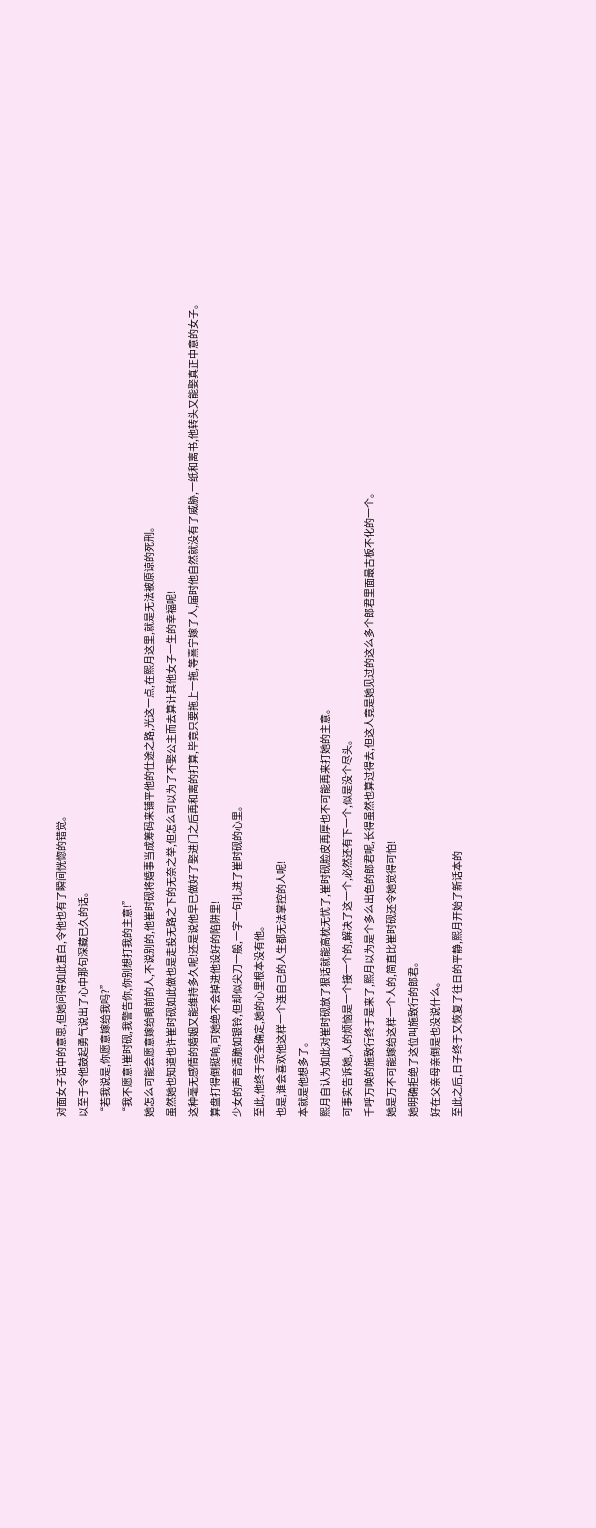对面女子话中的意思,但她问得如此直白,令他也有了瞬间恍惚的错觉。
以至于令他鼓起勇气说出了心中那句深藏已久的话。
“若我说是,你愿意嫁给我吗?”
“我不愿意!崔时砚,我警告你,你别想打我的主意!”
她怎么可能会愿意嫁给眼前的人,不说别的,他崔时砚将婚事当成筹码来铺平他的仕途之路,光这一点,在熙月这里,就是无法被原谅的死刑。
虽然她也知道也许崔时砚如此做也是走投无路之下的无奈之举,但怎么可以为了不娶公主而去算计其他女子一生的幸福呢!
这种毫无感情的婚姻又能维持多久呢!还是说他早已做好了娶进门之后再和离的打算,毕竟只要拖上一拖,等熹宁嫁了人,届时他自然就没有了威胁,一纸和离书,他转头又能娶真正中意的女子。
算盘打得倒挺响,可她绝不会掉进他设好的陷阱里!
少女的声音清脆如银铃,但却似尖刀一般,一字一句扎进了崔时砚的心里。
至此,他终于完全确定,她的心里根本没有他。
也是,谁会喜欢他这样一个连自己的人生都无法掌控的人呢!
本就是他想多了。
熙月自认为如此对崔时砚放了狠话就能高枕无忧了,崔时砚脸皮再厚也不可能再来打她的主意。
可事实告诉她,人的烦恼是一个接一个的,解决了这一个,必然还有下一个,似是没个尽头。
千呼万唤的施致行终于是来了,熙月以为是个多么出色的郎君呢,长得虽然也算过得去,但这人竟是她见过的这么多个郎君里面最古板不化的一个。
她是万不可能嫁给这样一个人的,简直比崔时砚还令她觉得可怕!
她明确拒绝了这位叫施致行的郎君。
好在父亲母亲倒是也没说什么。
至此之后,日子终于又恢复了往日的平静,熙月开始了新话本的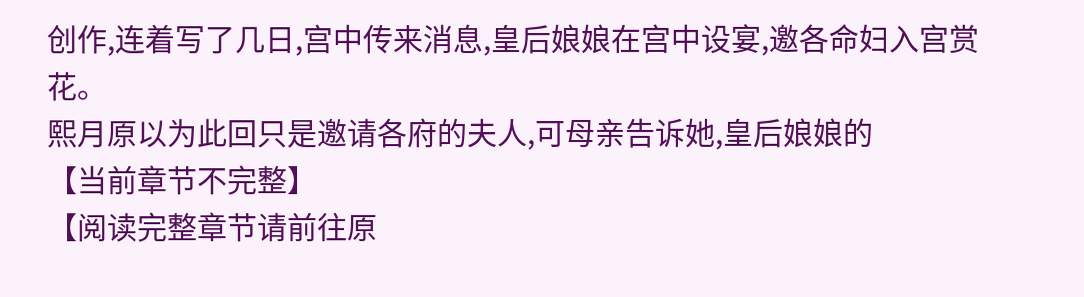创作,连着写了几日,宫中传来消息,皇后娘娘在宫中设宴,邀各命妇入宫赏花。
熙月原以为此回只是邀请各府的夫人,可母亲告诉她,皇后娘娘的
【当前章节不完整】
【阅读完整章节请前往原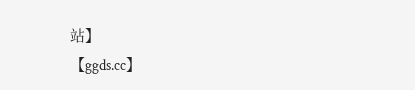站】
【ggds.cc】